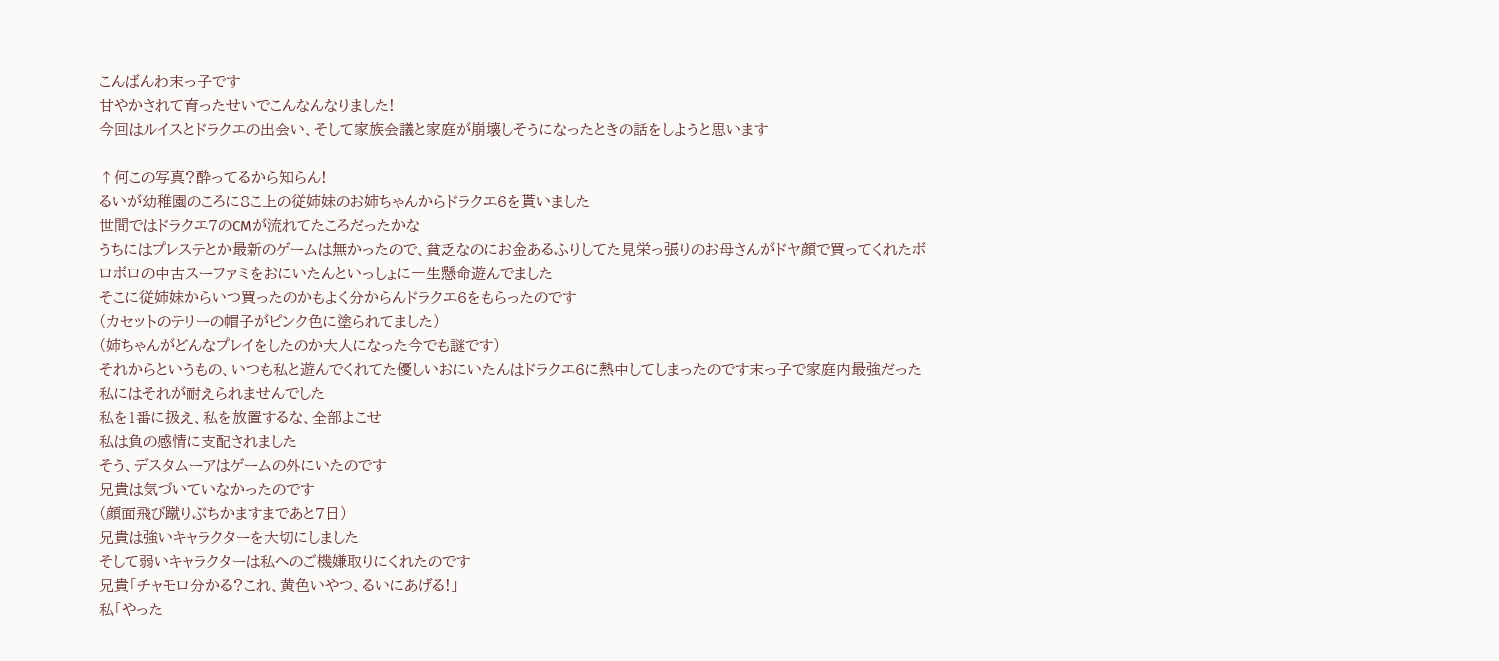こんばんわ末っ子です
甘やかされて育ったせいでこんなんなりました!
今回はルイスとドラクエの出会い、そして家族会議と家庭が崩壊しそうになったときの話をしようと思います

↑何この写真?酔ってるから知らん!
るいが幼稚園のころに8こ上の従姉妹のお姉ちゃんからドラクエ6を貰いました
世間ではドラクエ7のCMが流れてたころだったかな
うちにはプレステとか最新のゲームは無かったので、貧乏なのにお金あるふりしてた見栄っ張りのお母さんがドヤ顔で買ってくれたボロボロの中古スーファミをおにいたんといっしょに一生懸命遊んでました
そこに従姉妹からいつ買ったのかもよく分からんドラクエ6をもらったのです
(カセットのテリーの帽子がピンク色に塗られてました)
(姉ちゃんがどんなプレイをしたのか大人になった今でも謎です)
それからというもの、いつも私と遊んでくれてた優しいおにいたんはドラクエ6に熱中してしまったのです末っ子で家庭内最強だった私にはそれが耐えられませんでした
私を1番に扱え、私を放置するな、全部よこせ
私は負の感情に支配されました
そう、デスタムーアはゲームの外にいたのです
兄貴は気づいていなかったのです
(顔面飛び蹴りぶちかますまであと7日)
兄貴は強いキャラクターを大切にしました
そして弱いキャラクターは私へのご機嫌取りにくれたのです
兄貴「チャモロ分かる?これ、黄色いやつ、るいにあげる!」
私「やった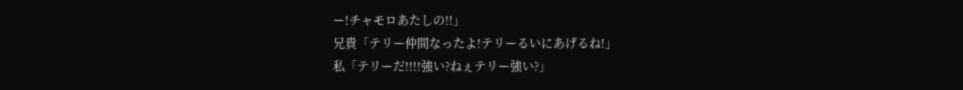ー!チャモロあたしの!!」
兄貴「テリー仲間なったよ!テリーるいにあげるね!」
私「テリーだ!!!!強い?ねぇテリー強い?」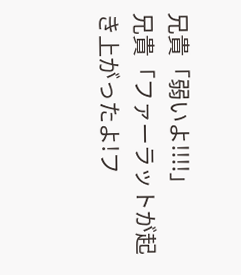兄貴「弱いよ!!!!」
兄貴「ファーラットが起き上がったよ!フ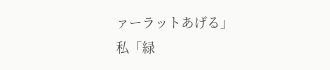ァーラットあげる」
私「緑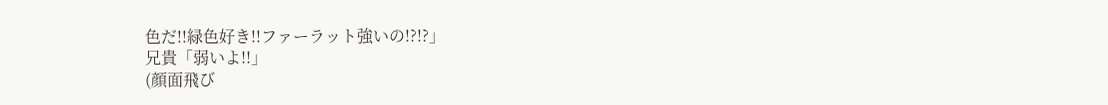色だ!!緑色好き!!ファーラット強いの!?!?」
兄貴「弱いよ!!」
(顔面飛び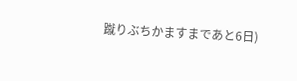蹴りぶちかますまであと6日)